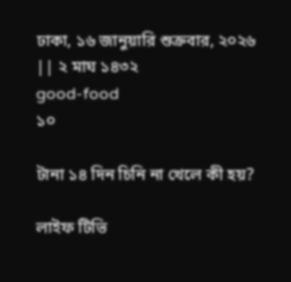ঢাকা, ১৬ জানুয়ারি শুক্রবার, ২০২৬ || ২ মাঘ ১৪৩২
good-food
১০

টানা ১৪ দিন চিনি না খেলে কী হয়?

লাইফ টিভি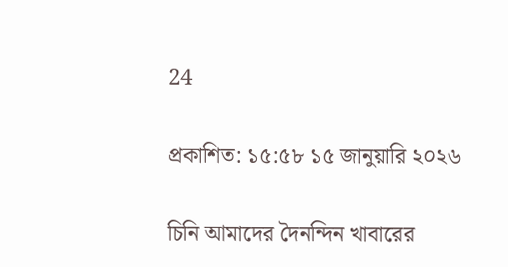24

প্রকাশিত: ১৫:৫৮ ১৫ জানুয়ারি ২০২৬

চিনি আমাদের দৈনন্দিন খাবারের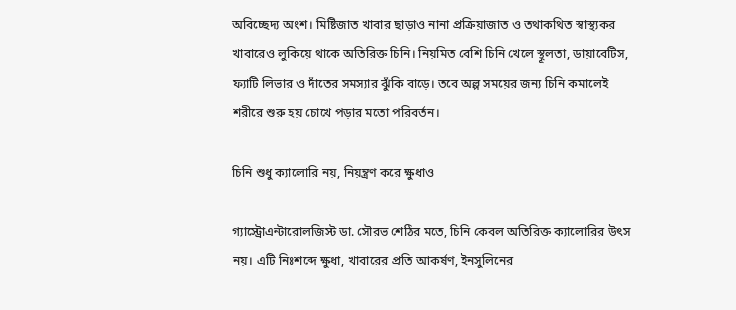অবিচ্ছেদ্য অংশ। মিষ্টিজাত খাবার ছাড়াও নানা প্রক্রিয়াজাত ও তথাকথিত স্বাস্থ্যকর খাবারেও লুকিয়ে থাকে অতিরিক্ত চিনি। নিয়মিত বেশি চিনি খেলে স্থূলতা, ডায়াবেটিস, ফ্যাটি লিভার ও দাঁতের সমস্যার ঝুঁকি বাড়ে। তবে অল্প সময়ের জন্য চিনি কমালেই শরীরে শুরু হয় চোখে পড়ার মতো পরিবর্তন।

চিনি শুধু ক্যালোরি নয়, নিয়ন্ত্রণ করে ক্ষুধাও

গ্যাস্ট্রোএন্টারোলজিস্ট ডা. সৌরভ শেঠির মতে, চিনি কেবল অতিরিক্ত ক্যালোরির উৎস নয়। এটি নিঃশব্দে ক্ষুধা, খাবারের প্রতি আকর্ষণ, ইনসুলিনের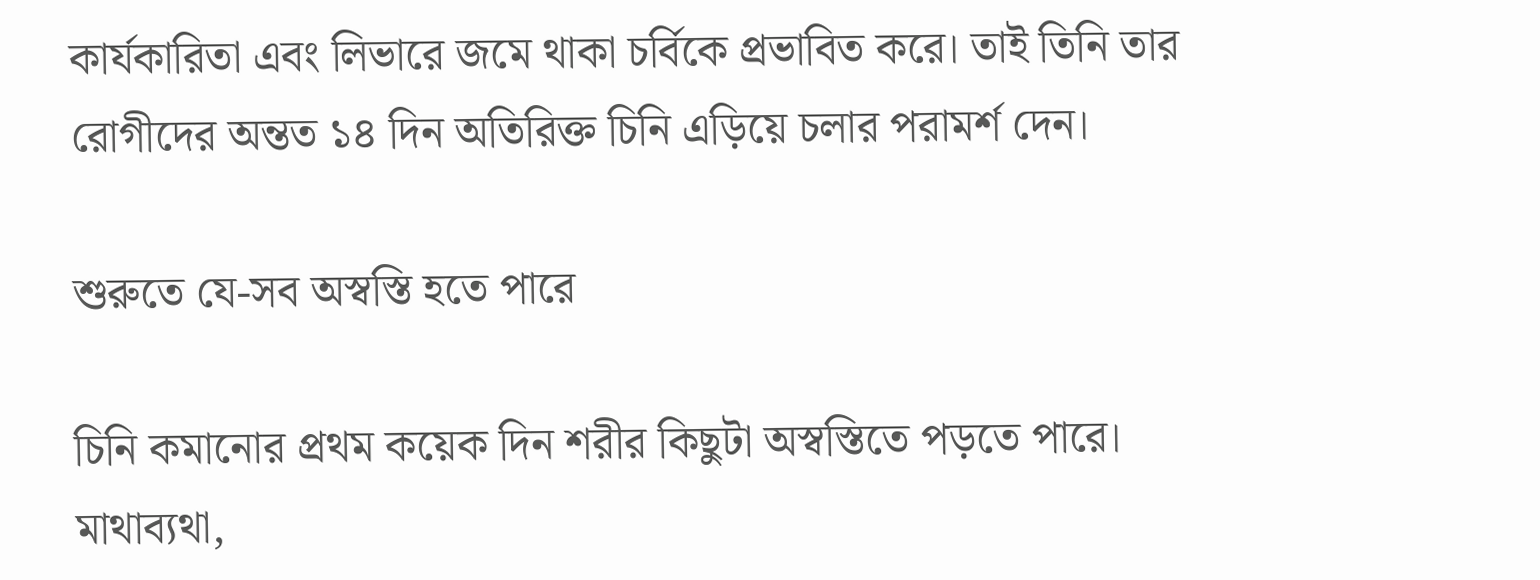কার্যকারিতা এবং লিভারে জমে থাকা চর্বিকে প্রভাবিত করে। তাই তিনি তার রোগীদের অন্তত ১৪ দিন অতিরিক্ত চিনি এড়িয়ে চলার পরামর্শ দেন।

শুরুতে যে-সব অস্বস্তি হতে পারে

চিনি কমানোর প্রথম কয়েক দিন শরীর কিছুটা অস্বস্তিতে পড়তে পারে। মাথাব্যথা,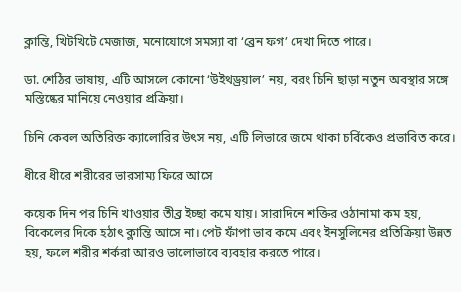ক্লান্তি, খিটখিটে মেজাজ, মনোযোগে সমস্যা বা ‘ব্রেন ফগ’ দেখা দিতে পারে।

ডা. শেঠির ভাষায়, এটি আসলে কোনো ‘উইথড্রয়াল’ নয়, বরং চিনি ছাড়া নতুন অবস্থার সঙ্গে মস্তিষ্কের মানিয়ে নেওয়ার প্রক্রিয়া।

চিনি কেবল অতিরিক্ত ক্যালোরির উৎস নয়, এটি লিভারে জমে থাকা চর্বিকেও প্রভাবিত করে।

ধীরে ধীরে শরীরের ভারসাম্য ফিরে আসে

কয়েক দিন পর চিনি খাওয়ার তীব্র ইচ্ছা কমে যায়। সারাদিনে শক্তির ওঠানামা কম হয়, বিকেলের দিকে হঠাৎ ক্লান্তি আসে না। পেট ফাঁপা ভাব কমে এবং ইনসুলিনের প্রতিক্রিয়া উন্নত হয়, ফলে শরীর শর্করা আরও ভালোভাবে ব্যবহার করতে পারে।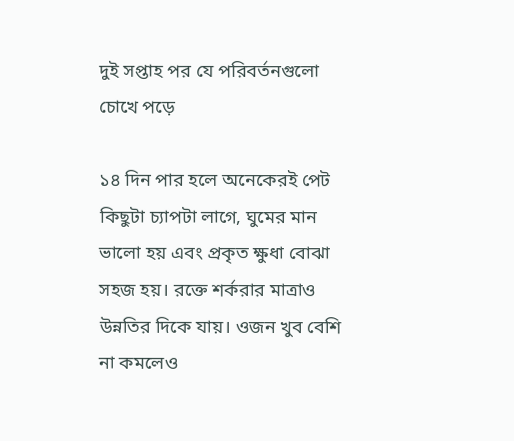দুই সপ্তাহ পর যে পরিবর্তনগুলো চোখে পড়ে

১৪ দিন পার হলে অনেকেরই পেট কিছুটা চ্যাপটা লাগে, ঘুমের মান ভালো হয় এবং প্রকৃত ক্ষুধা বোঝা সহজ হয়। রক্তে শর্করার মাত্রাও উন্নতির দিকে যায়। ওজন খুব বেশি না কমলেও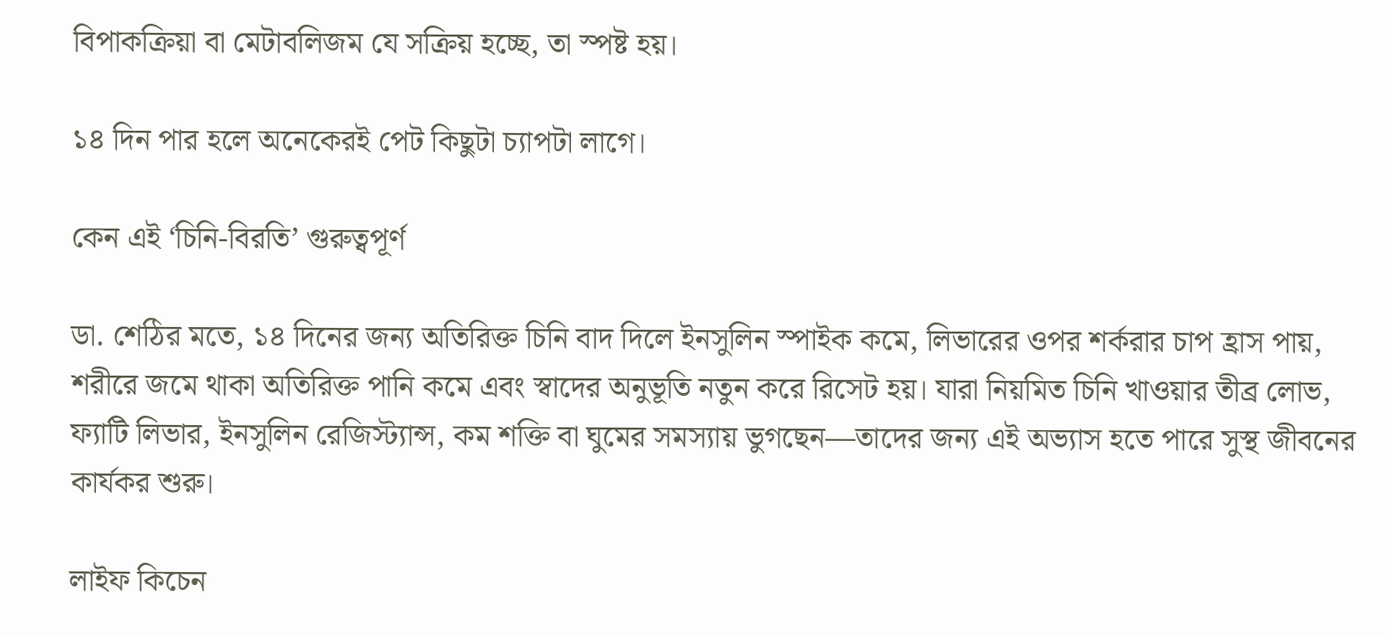বিপাকক্রিয়া বা মেটাবলিজম যে সক্রিয় হচ্ছে, তা স্পষ্ট হয়।

১৪ দিন পার হলে অনেকেরই পেট কিছুটা চ্যাপটা লাগে।

কেন এই ‘চিনি-বিরতি’ গুরুত্বপূর্ণ

ডা. শেঠির মতে, ১৪ দিনের জন্য অতিরিক্ত চিনি বাদ দিলে ইনসুলিন স্পাইক কমে, লিভারের ওপর শর্করার চাপ হ্রাস পায়, শরীরে জমে থাকা অতিরিক্ত পানি কমে এবং স্বাদের অনুভূতি নতুন করে রিসেট হয়। যারা নিয়মিত চিনি খাওয়ার তীব্র লোভ, ফ্যাটি লিভার, ইনসুলিন রেজিস্ট্যান্স, কম শক্তি বা ঘুমের সমস্যায় ভুগছেন—তাদের জন্য এই অভ্যাস হতে পারে সুস্থ জীবনের কার্যকর শুরু।

লাইফ কিচেন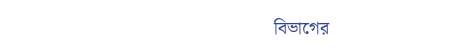বিভাগের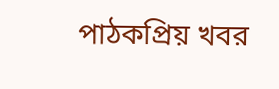পাঠকপ্রিয় খবর